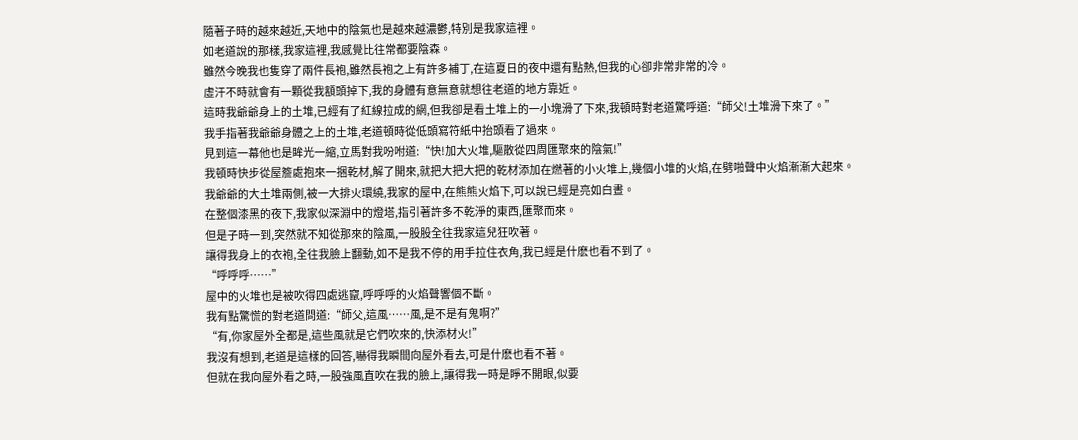隨著子時的越來越近,天地中的陰氣也是越來越濃鬱,特別是我家這裡。
如老道說的那樣,我家這裡,我感覺比往常都要陰森。
雖然今晚我也隻穿了兩件長袍,雖然長袍之上有許多補丁,在這夏日的夜中還有點熱,但我的心卻非常非常的冷。
虛汗不時就會有一顆從我額頭掉下,我的身體有意無意就想往老道的地方靠近。
這時我爺爺身上的土堆,已經有了紅線拉成的網,但我卻是看土堆上的一小塊滑了下來,我頓時對老道驚呼道:“師父!土堆滑下來了。”
我手指著我爺爺身體之上的土堆,老道頓時從低頭寫符紙中抬頭看了過來。
見到這一幕他也是眸光一縮,立馬對我吩咐道:“快!加大火堆,驅散從四周匯聚來的陰氣!”
我頓時快步從屋簷處抱來一捆乾材,解了開來,就把大把大把的乾材添加在燃著的小火堆上,幾個小堆的火焰,在劈啪聲中火焰漸漸大起來。
我爺爺的大土堆兩側,被一大排火環繞,我家的屋中,在熊熊火焰下,可以說已經是亮如白晝。
在整個漆黑的夜下,我家似深淵中的燈塔,指引著許多不乾淨的東西,匯聚而來。
但是子時一到,突然就不知從那來的陰風,一股股全往我家這兒狂吹著。
讓得我身上的衣袍,全往我臉上翻動,如不是我不停的用手拉住衣角,我已經是什麽也看不到了。
“呼呼呼……”
屋中的火堆也是被吹得四處逃竄,呼呼呼的火焰聲響個不斷。
我有點驚慌的對老道問道:“師父,這風……風,是不是有鬼啊?”
“有,你家屋外全都是,這些風就是它們吹來的,快添材火!”
我沒有想到,老道是這樣的回答,嚇得我瞬間向屋外看去,可是什麽也看不著。
但就在我向屋外看之時,一股強風直吹在我的臉上,讓得我一時是睜不開眼,似要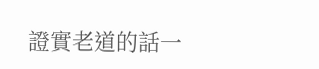證實老道的話一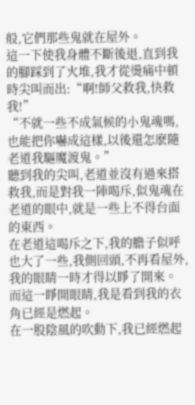般,它們那些鬼就在屋外。
這一下使我身體不斷後退,直到我的腳踩到了火堆,我才從燙痛中頓時尖叫而出:“啊!師父救我,快救我!”
“不就一些不成氣候的小鬼魂嗎,也能把你嚇成這樣,以後還怎麽隨老道我驅魔渡鬼。”
聽到我的尖叫,老道並沒有過來搭救我,而是對我一陣喝斥,似鬼魂在老道的眼中,就是一些上不得台面的東西。
在老道這喝斥之下,我的膽子似呼也大了一些,我側回頭,不再看屋外,我的眼睛一時才得以睜了開來。
而這一睜開眼睛,我是看到我的衣角已經是燃起。
在一股陰風的吹動下,我已經燃起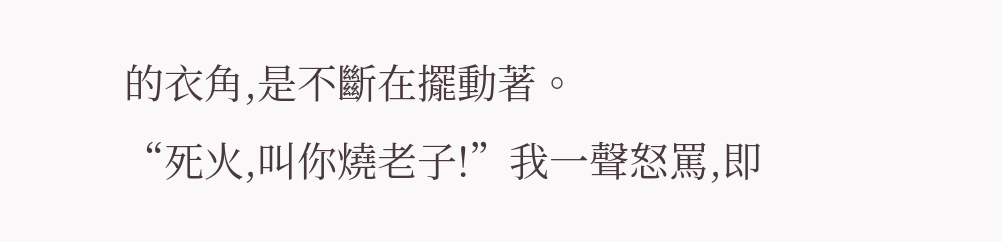的衣角,是不斷在擺動著。
“死火,叫你燒老子!”我一聲怒罵,即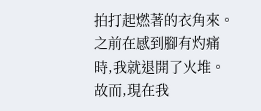拍打起燃著的衣角來。
之前在感到腳有灼痛時,我就退開了火堆。
故而,現在我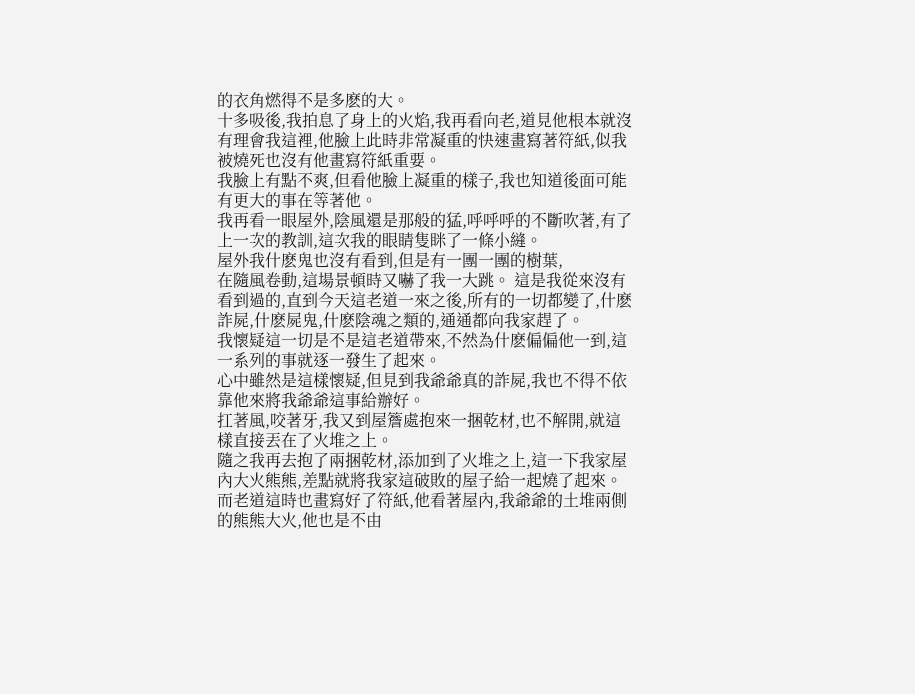的衣角燃得不是多麽的大。
十多吸後,我拍息了身上的火焰,我再看向老,道見他根本就沒有理會我這裡,他臉上此時非常凝重的快速畫寫著符紙,似我被燒死也沒有他畫寫符紙重要。
我臉上有點不爽,但看他臉上凝重的樣子,我也知道後面可能有更大的事在等著他。
我再看一眼屋外,陰風還是那般的猛,呼呼呼的不斷吹著,有了上一次的教訓,這次我的眼睛隻眯了一條小縫。
屋外我什麽鬼也沒有看到,但是有一團一團的樹葉,
在隨風卷動,這場景頓時又嚇了我一大跳。 這是我從來沒有看到過的,直到今天這老道一來之後,所有的一切都變了,什麽詐屍,什麽屍鬼,什麽陰魂之類的,通通都向我家趕了。
我懷疑這一切是不是這老道帶來,不然為什麽偏偏他一到,這一系列的事就逐一發生了起來。
心中雖然是這樣懷疑,但見到我爺爺真的詐屍,我也不得不依靠他來將我爺爺這事給辦好。
扛著風,咬著牙,我又到屋簷處抱來一捆乾材,也不解開,就這樣直接丟在了火堆之上。
隨之我再去抱了兩捆乾材,添加到了火堆之上,這一下我家屋內大火熊熊,差點就將我家這破敗的屋子給一起燒了起來。
而老道這時也畫寫好了符紙,他看著屋內,我爺爺的土堆兩側的熊熊大火,他也是不由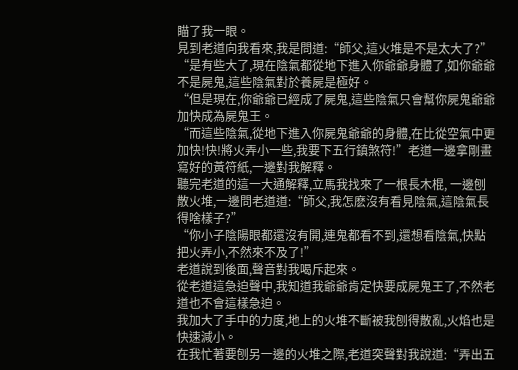瞄了我一眼。
見到老道向我看來,我是問道:“師父,這火堆是不是太大了?”
“是有些大了,現在陰氣都從地下進入你爺爺身體了,如你爺爺不是屍鬼,這些陰氣對於養屍是極好。
“但是現在,你爺爺已經成了屍鬼,這些陰氣只會幫你屍鬼爺爺加快成為屍鬼王。
“而這些陰氣,從地下進入你屍鬼爺爺的身體,在比從空氣中更加快!快!將火弄小一些,我要下五行鎮煞符!”老道一邊拿剛畫寫好的黃符紙,一邊對我解釋。
聽完老道的這一大通解釋,立馬我找來了一根長木棍, 一邊刨散火堆,一邊問老道道:“師父,我怎麽沒有看見陰氣,這陰氣長得啥樣子?”
“你小子陰陽眼都還沒有開,連鬼都看不到,還想看陰氣,快點把火弄小,不然來不及了!”
老道說到後面,聲音對我喝斥起來。
從老道這急迫聲中,我知道我爺爺肯定快要成屍鬼王了,不然老道也不會這樣急迫。
我加大了手中的力度,地上的火堆不斷被我刨得散亂,火焰也是快速減小。
在我忙著要刨另一邊的火堆之際,老道突聲對我說道:“弄出五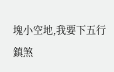塊小空地,我要下五行鎮煞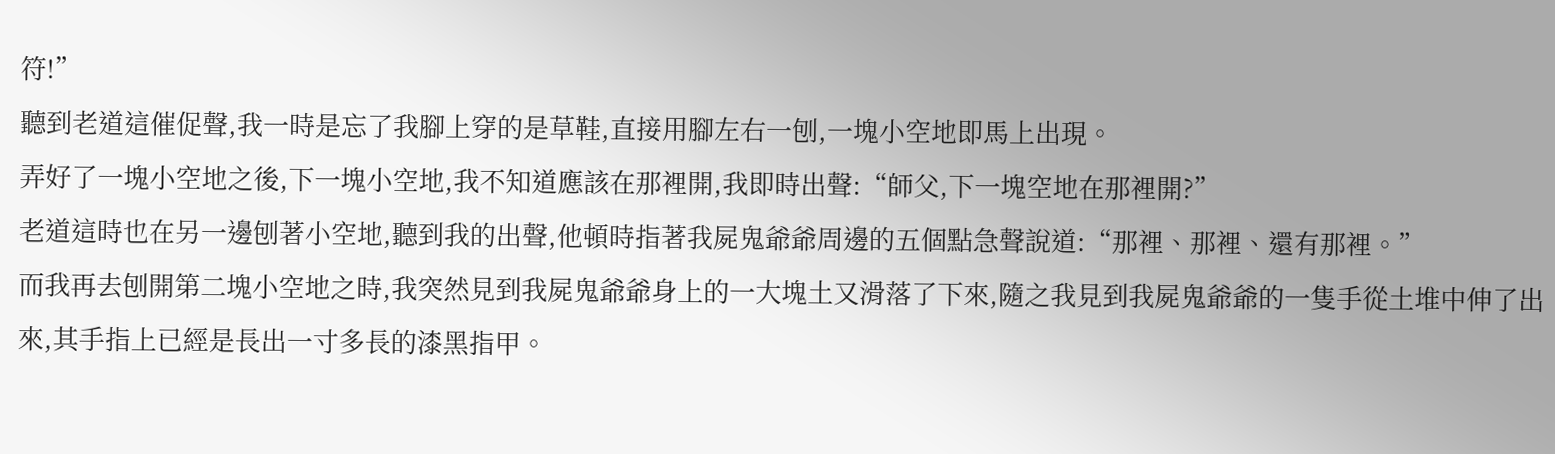符!”
聽到老道這催促聲,我一時是忘了我腳上穿的是草鞋,直接用腳左右一刨,一塊小空地即馬上出現。
弄好了一塊小空地之後,下一塊小空地,我不知道應該在那裡開,我即時出聲:“師父,下一塊空地在那裡開?”
老道這時也在另一邊刨著小空地,聽到我的出聲,他頓時指著我屍鬼爺爺周邊的五個點急聲說道:“那裡、那裡、還有那裡。”
而我再去刨開第二塊小空地之時,我突然見到我屍鬼爺爺身上的一大塊土又滑落了下來,隨之我見到我屍鬼爺爺的一隻手從土堆中伸了出來,其手指上已經是長出一寸多長的漆黑指甲。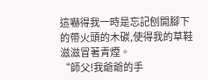這嚇得我一時是忘記刨開腳下的帶火頭的木碳,使得我的草鞋滋滋冒著青煙。
“師父!我爺爺的手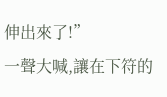伸出來了!”
一聲大喊,讓在下符的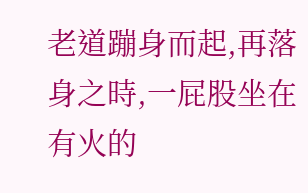老道蹦身而起,再落身之時,一屁股坐在有火的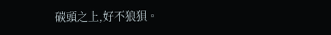碳頭之上,好不狼狽。